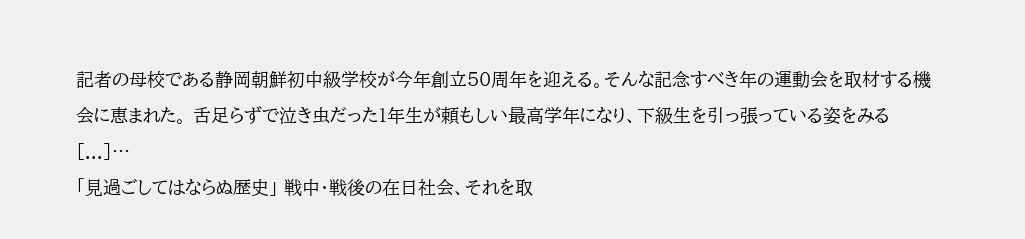記者の母校である静岡朝鮮初中級学校が今年創立50周年を迎える。そんな記念すべき年の運動会を取材する機会に恵まれた。 舌足らずで泣き虫だった1年生が頼もしい最高学年になり、下級生を引っ張っている姿をみる [...]…
「見過ごしてはならぬ歴史」 戦中・戦後の在日社会、それを取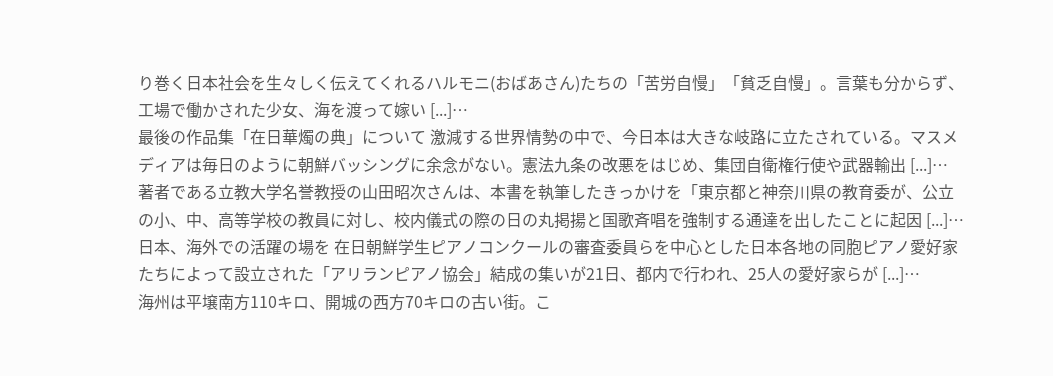り巻く日本社会を生々しく伝えてくれるハルモニ(おばあさん)たちの「苦労自慢」「貧乏自慢」。言葉も分からず、工場で働かされた少女、海を渡って嫁い [...]…
最後の作品集「在日華燭の典」について 激減する世界情勢の中で、今日本は大きな岐路に立たされている。マスメディアは毎日のように朝鮮バッシングに余念がない。憲法九条の改悪をはじめ、集団自衛権行使や武器輸出 [...]…
著者である立教大学名誉教授の山田昭次さんは、本書を執筆したきっかけを「東京都と神奈川県の教育委が、公立の小、中、高等学校の教員に対し、校内儀式の際の日の丸掲揚と国歌斉唱を強制する通達を出したことに起因 [...]…
日本、海外での活躍の場を 在日朝鮮学生ピアノコンクールの審査委員らを中心とした日本各地の同胞ピアノ愛好家たちによって設立された「アリランピアノ協会」結成の集いが21日、都内で行われ、25人の愛好家らが [...]…
海州は平壌南方110キロ、開城の西方70キロの古い街。こ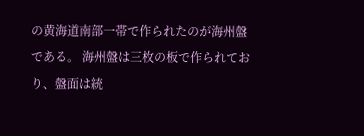の黄海道南部一帯で作られたのが海州盤である。 海州盤は三枚の板で作られており、盤面は統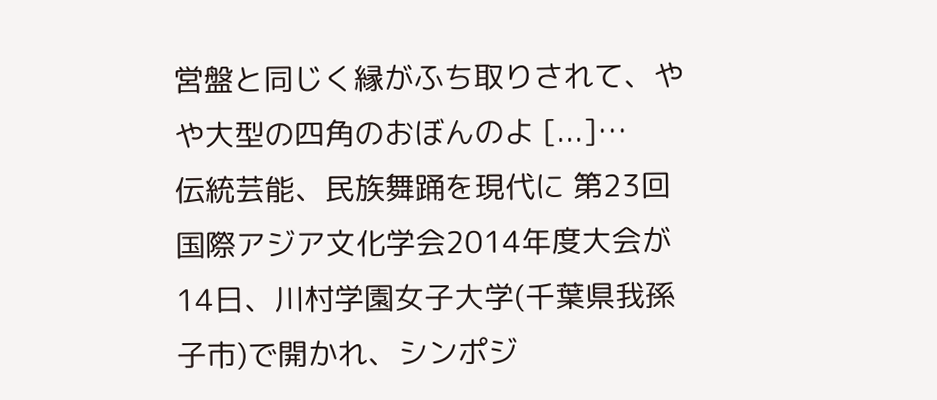営盤と同じく縁がふち取りされて、やや大型の四角のおぼんのよ [...]…
伝統芸能、民族舞踊を現代に 第23回国際アジア文化学会2014年度大会が14日、川村学園女子大学(千葉県我孫子市)で開かれ、シンポジ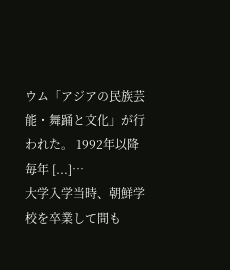ウム「アジアの民族芸能・舞踊と文化」が行われた。 1992年以降毎年 [...]…
大学入学当時、朝鮮学校を卒業して間も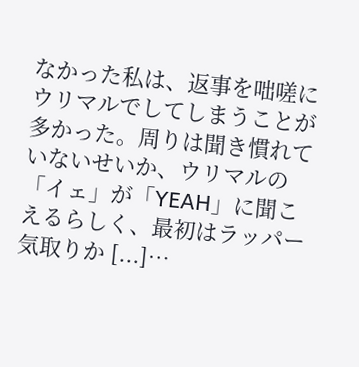なかった私は、返事を咄嗟にウリマルでしてしまうことが多かった。周りは聞き慣れていないせいか、ウリマルの「イェ」が「YEAH」に聞こえるらしく、最初はラッパー気取りか [...]…